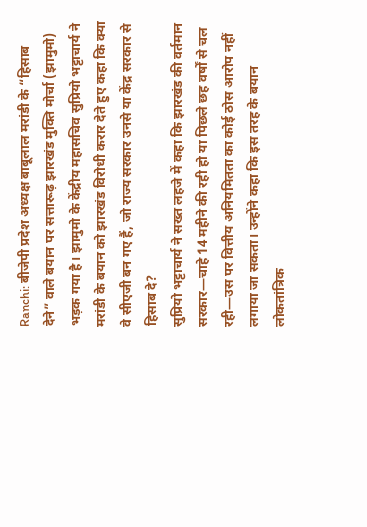Ranchi: बीजेपी प्रदेश अध्यक्ष बाबूलाल मरांडी के “हिसाब देने” वाले बयान पर सत्तारूढ़ झारखंड मुक्ति मोर्चा (झामुमो) भड़क गया है। झामुमो के केंद्रीय महासचिव सुप्रियो भट्टाचार्य ने मरांडी के बयान को झारखंड विरोधी करार देते हुए कहा कि क्या वे सीएजी बन गए हैं, जो राज्य सरकार उनसे या केंद्र सरकार से हिसाब दे?
सुप्रियो भट्टाचार्य ने सख्त लहजे में कहा कि झारखंड की वर्तमान सरकार—चाहे 14 महीने की रही हो या पिछले छह वर्षों से चल रही—उस पर वित्तीय अनियमितता का कोई ठोस आरोप नहीं लगाया जा सकता। उन्होंने कहा कि इस तरह के बयान लोकतांत्रिक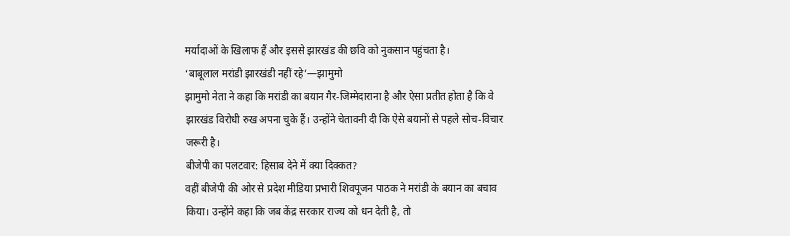मर्यादाओं के खिलाफ हैं और इससे झारखंड की छवि को नुकसान पहुंचता है।
‘बाबूलाल मरांडी झारखंडी नहीं रहे’—झामुमो
झामुमो नेता ने कहा कि मरांडी का बयान गैर-जिम्मेदाराना है और ऐसा प्रतीत होता है कि वे झारखंड विरोधी रुख अपना चुके हैं। उन्होंने चेतावनी दी कि ऐसे बयानों से पहले सोच-विचार जरूरी है।
बीजेपी का पलटवार: हिसाब देने में क्या दिक्कत?
वहीं बीजेपी की ओर से प्रदेश मीडिया प्रभारी शिवपूजन पाठक ने मरांडी के बयान का बचाव किया। उन्होंने कहा कि जब केंद्र सरकार राज्य को धन देती है, तो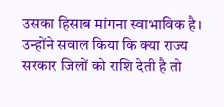उसका हिसाब मांगना स्वाभाविक है। उन्होंने सवाल किया कि क्या राज्य सरकार जिलों को राशि देती है तो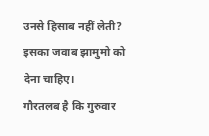उनसे हिसाब नहीं लेती? इसका जवाब झामुमो को देना चाहिए।
गौरतलब है कि गुरुवार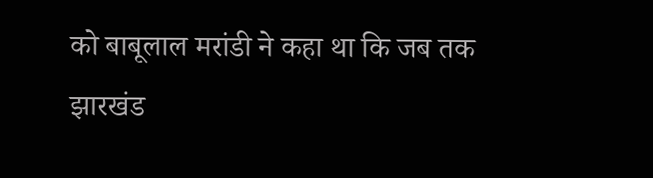को बाबूलाल मरांडी ने कहा था कि जब तक झारखंड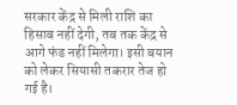सरकार केंद्र से मिली राशि का हिसाब नहीं देगी, तब तक केंद्र से आगे फंड नहीं मिलेगा। इसी बयान को लेकर सियासी तकरार तेज हो गई है।